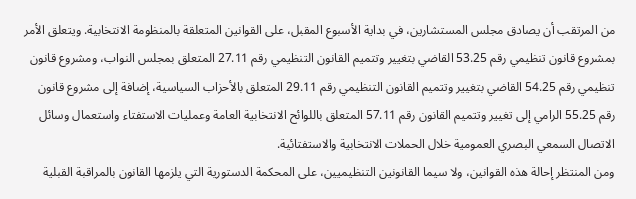من المرتقب أن يصادق مجلس المستشارين، في بداية الأسبوع المقبل، على القوانين المتعلقة بالمنظومة الانتخابية. ويتعلق الأمر بمشروع قانون تنظيمي رقم 53.25 القاضي بتغيير وتتميم القانون التنظيمي رقم 27.11 المتعلق بمجلس النواب، ومشروع قانون تنظيمي رقم 54.25 القاضي بتغيير وتتميم القانون التنظيمي رقم 29.11 المتعلق بالأحزاب السياسية، إضافة إلى مشروع قانون رقم 55.25 الرامي إلى تغيير وتتميم القانون رقم 57.11 المتعلق باللوائح الانتخابية العامة وعمليات الاستفتاء واستعمال وسائل الاتصال السمعي البصري العمومية خلال الحملات الانتخابية والاستفتائية.
ومن المنتظر إحالة هذه القوانين، ولا سيما القانونين التنظيميين، على المحكمة الدستورية التي يلزمها القانون بالمراقبة القبلية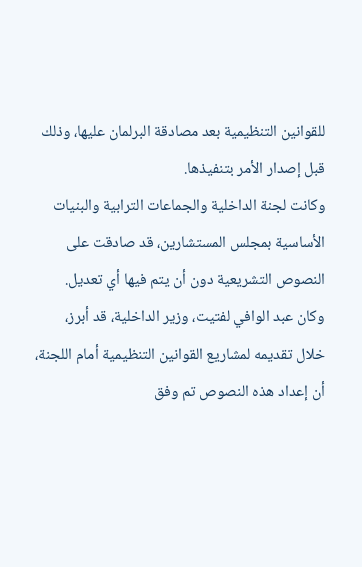للقوانين التنظيمية بعد مصادقة البرلمان عليها، وذلك قبل إصدار الأمر بتنفيذها.
وكانت لجنة الداخلية والجماعات الترابية والبنيات الأساسية بمجلس المستشارين، قد صادقت على النصوص التشريعية دون أن يتم فيها أي تعديل.
وكان عبد الوافي لفتيت، وزير الداخلية، قد أبرز، خلال تقديمه لمشاريع القوانين التنظيمية أمام اللجنة، أن إعداد هذه النصوص تم وفق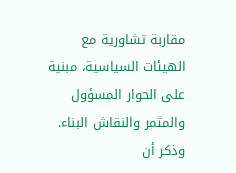مقاربة تشاورية مع الهيئات السياسية، مبنية على الحوار المسؤول والمثمر والنقاش البناء.
وذكر أن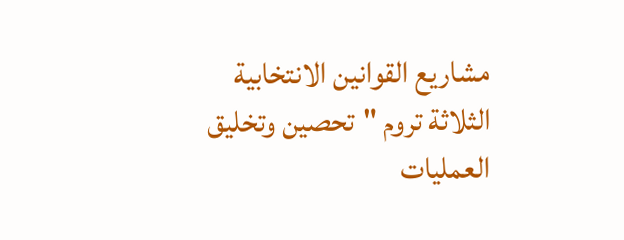مشاريع القوانين الانتخابية الثلاثة تروم "تحصين وتخليق العمليات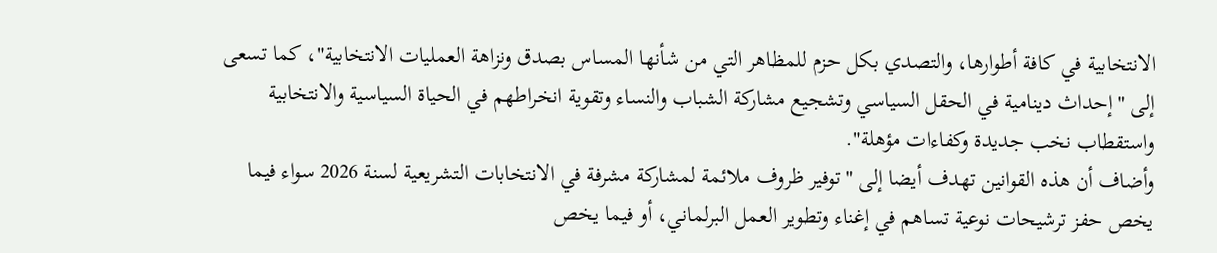الانتخابية في كافة أطوارها، والتصدي بكل حزم للمظاهر التي من شأنها المساس بصدق ونزاهة العمليات الانتخابية"، كما تسعى إلى "إحداث دينامية في الحقل السياسي وتشجيع مشاركة الشباب والنساء وتقوية انخراطهم في الحياة السياسية والانتخابية واستقطاب نخب جديدة وكفاءات مؤهلة".
وأضاف أن هذه القوانين تهدف أيضا إلى "توفير ظروف ملائمة لمشاركة مشرفة في الانتخابات التشريعية لسنة 2026 سواء فيما يخص حفز ترشيحات نوعية تساهم في إغناء وتطوير العمل البرلماني، أو فيما يخص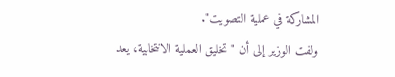المشاركة في عملية التصويت".
ولفت الوزير إلى أن "تخليق العملية الانتخابية، يعد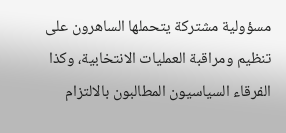مسؤولية مشتركة يتحملها الساهرون على تنظيم ومراقبة العمليات الانتخابية، وكذا الفرقاء السياسيون المطالبون بالالتزام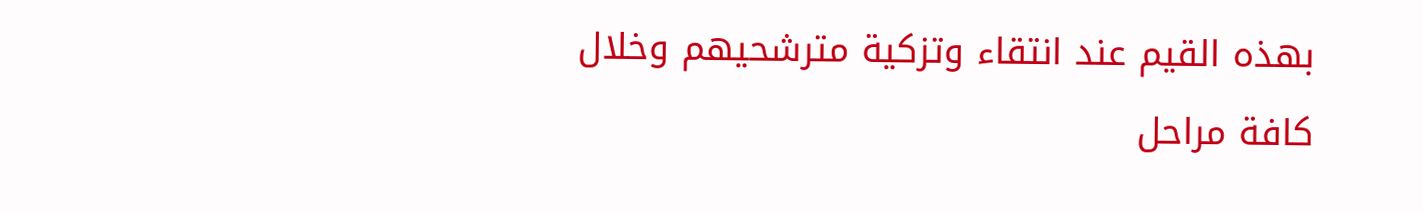بهذه القيم عند انتقاء وتزكية مترشحيهم وخلال كافة مراحل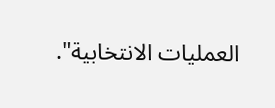العمليات الانتخابية".